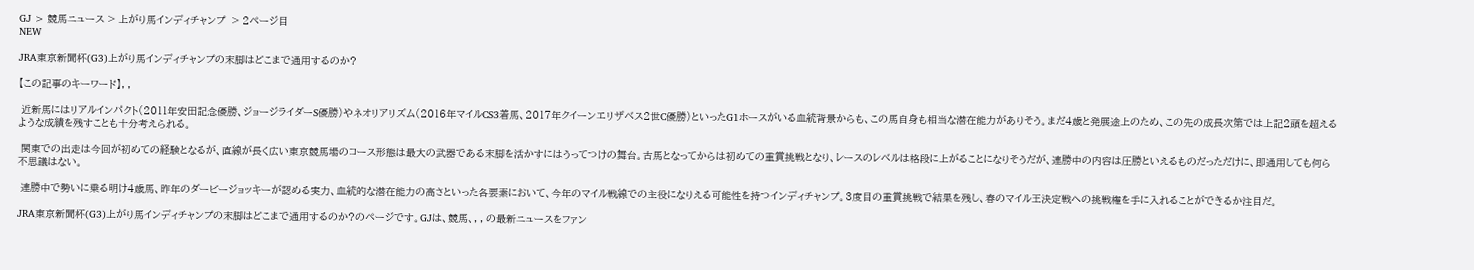GJ > 競馬ニュース > 上がり馬インディチャンプ  > 2ページ目
NEW

JRA東京新聞杯(G3)上がり馬インディチャンプの末脚はどこまで通用するのか?

【この記事のキーワード】, ,

 近新馬にはリアルインパクト(2011年安田記念優勝、ジョージライダーS優勝)やネオリアリズム(2016年マイルCS3着馬、2017年クイーンエリザベス2世C優勝)といったG1ホースがいる血統背景からも、この馬自身も相当な潜在能力がありそう。まだ4歳と発展途上のため、この先の成長次第では上記2頭を超えるような成績を残すことも十分考えられる。

 関東での出走は今回が初めての経験となるが、直線が長く広い東京競馬場のコース形態は最大の武器である末脚を活かすにはうってつけの舞台。古馬となってからは初めての重賞挑戦となり、レースのレベルは格段に上がることになりそうだが、連勝中の内容は圧勝といえるものだっただけに、即通用しても何ら不思議はない。

 連勝中で勢いに乗る明け4歳馬、昨年のダービージョッキーが認める実力、血統的な潜在能力の高さといった各要素において、今年のマイル戦線での主役になりえる可能性を持つインディチャンプ。3度目の重賞挑戦で結果を残し、春のマイル王決定戦への挑戦権を手に入れることができるか注目だ。

JRA東京新聞杯(G3)上がり馬インディチャンプの末脚はどこまで通用するのか?のページです。GJは、競馬、, , の最新ニュースをファン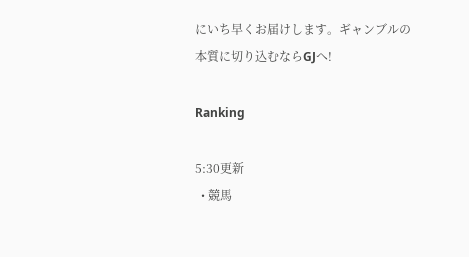にいち早くお届けします。ギャンブルの本質に切り込むならGJへ!

Ranking

5:30更新
  • 競馬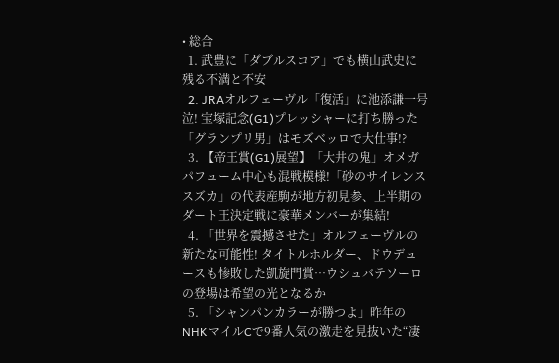• 総合
  1. 武豊に「ダブルスコア」でも横山武史に残る不満と不安
  2. JRAオルフェーヴル「復活」に池添謙一号泣! 宝塚記念(G1)プレッシャーに打ち勝った「グランプリ男」はモズベッロで大仕事!?
  3. 【帝王賞(G1)展望】「大井の鬼」オメガパフューム中心も混戦模様!「砂のサイレンススズカ」の代表産駒が地方初見参、上半期のダート王決定戦に豪華メンバーが集結!
  4. 「世界を震撼させた」オルフェーヴルの新たな可能性! タイトルホルダー、ドウデュースも惨敗した凱旋門賞…ウシュバテソーロの登場は希望の光となるか
  5. 「シャンパンカラーが勝つよ」昨年のNHKマイルCで9番人気の激走を見抜いた“凄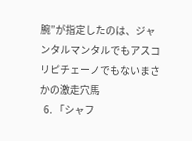腕”が指定したのは、ジャンタルマンタルでもアスコリピチェーノでもないまさかの激走穴馬
  6. 「シャフ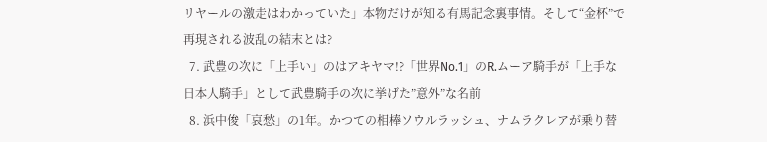リヤールの激走はわかっていた」本物だけが知る有馬記念裏事情。そして“金杯”で再現される波乱の結末とは?
  7. 武豊の次に「上手い」のはアキヤマ!?「世界No.1」のR.ムーア騎手が「上手な日本人騎手」として武豊騎手の次に挙げた”意外”な名前
  8. 浜中俊「哀愁」の1年。かつての相棒ソウルラッシュ、ナムラクレアが乗り替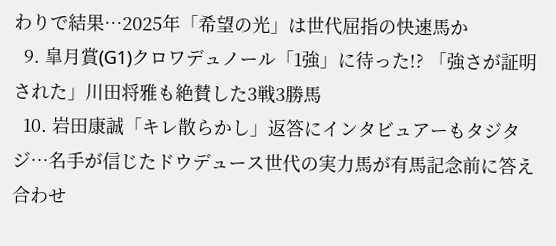わりで結果…2025年「希望の光」は世代屈指の快速馬か
  9. 皐月賞(G1)クロワデュノール「1強」に待った!? 「強さが証明された」川田将雅も絶賛した3戦3勝馬
  10. 岩田康誠「キレ散らかし」返答にインタビュアーもタジタジ…名手が信じたドウデュース世代の実力馬が有馬記念前に答え合わせ